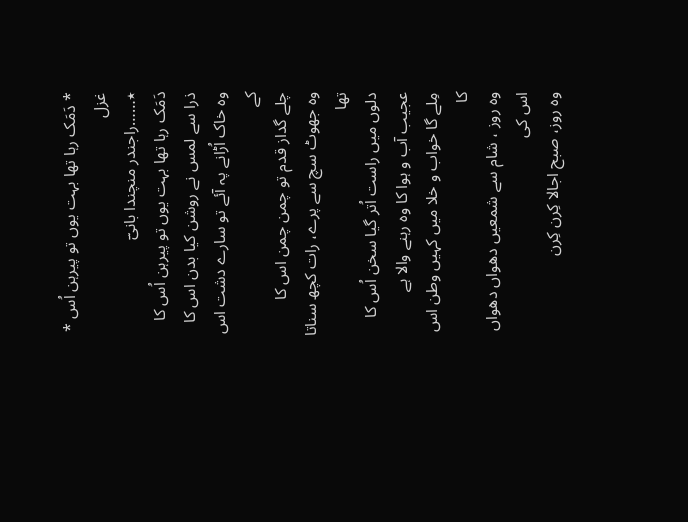* دَمَک رہا تھا بہت یوں تو پیرہن اُس *
غزل
٭……راجندر منچندا بانیؔ
دَمَک رہا تھا بہت یوں تو پیرہن اُس کا
ذرا سے لمس نے روشن کیا بدن اس کا
وہ خاک اُڑانے پہ آئے تو سارے دشت اس کے
چلے گداز قدم تو چمن چمن اس کا
وہ جھوٹ سچ سے پرے، رات کچھ سناتا تھا
دلوں میں راست اُتر گیا سخن اُس کا
عجیب آب و ہوا کا وہ رہنے والا ہے
مِلے گا خواب و خلا میں کہیں وطن اس کا
وہ روز ، شام سے شمعیں دھواں دھواں اس کی
وہ روز، صبح اجالا کِرن کِرن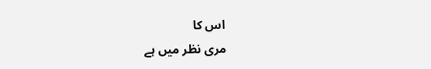اس کا
مری نظر میں ہے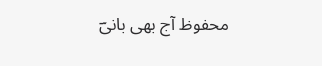محفوظ آج بھی بانیؔ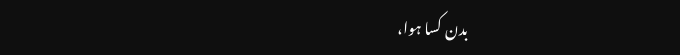بدن کسا ہوا،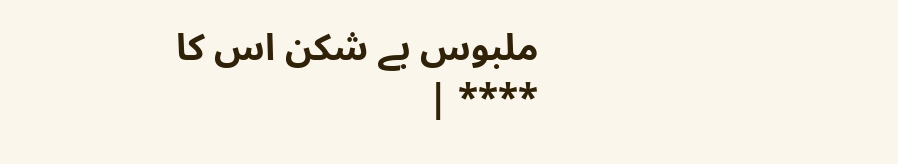ملبوس بے شکن اس کا
**** |